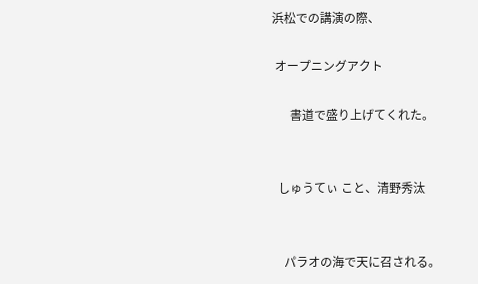浜松での講演の際、

 オープニングアクト

      書道で盛り上げてくれた。


  しゅうてぃ こと、清野秀汰


    パラオの海で天に召される。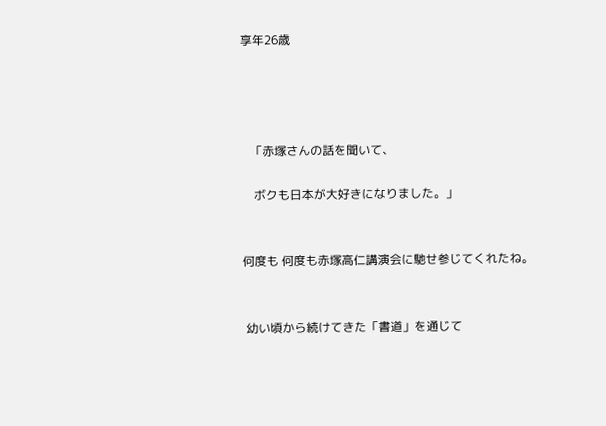享年26歳




   「赤塚さんの話を聞いて、

    ボクも日本が大好きになりました。」


何度も 何度も赤塚高仁講演会に馳せ参じてくれたね。


 幼い頃から続けてきた「書道」を通じて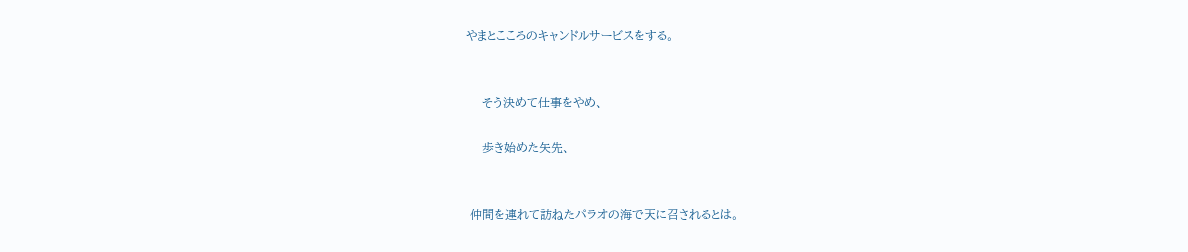やまとこころのキャンドルサービスをする。


    そう決めて仕事をやめ、

    歩き始めた矢先、


 仲間を連れて訪ねたパラオの海で天に召されるとは。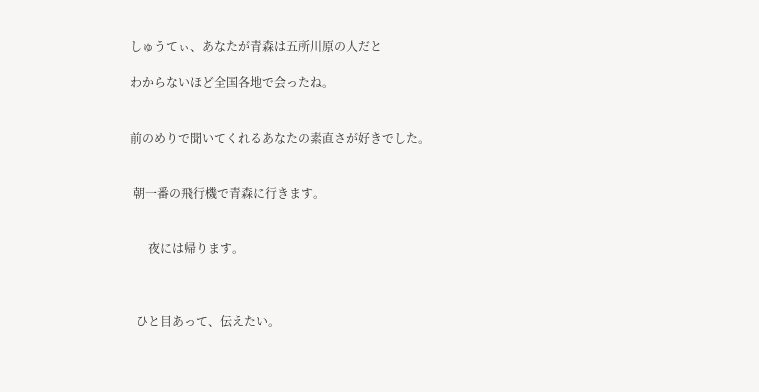しゅうてぃ、あなたが青森は五所川原の人だと

わからないほど全国各地で会ったね。


前のめりで聞いてくれるあなたの素直さが好きでした。


 朝一番の飛行機で青森に行きます。


      夜には帰ります。



  ひと目あって、伝えたい。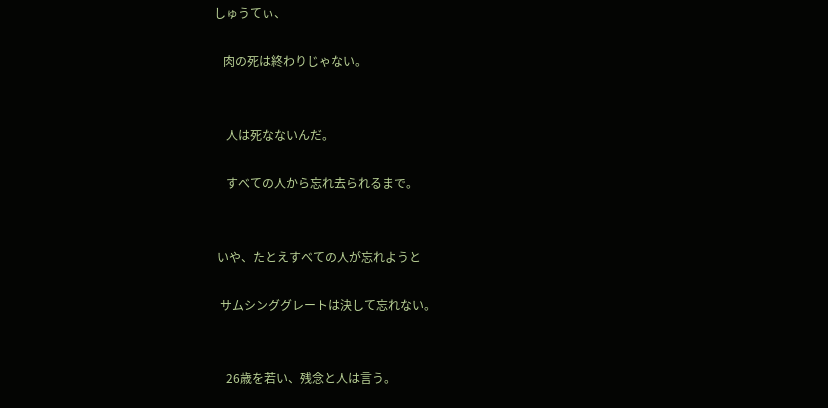しゅうてぃ、

   肉の死は終わりじゃない。


    人は死なないんだ。

    すべての人から忘れ去られるまで。


 いや、たとえすべての人が忘れようと

  サムシンググレートは決して忘れない。


    26歳を若い、残念と人は言う。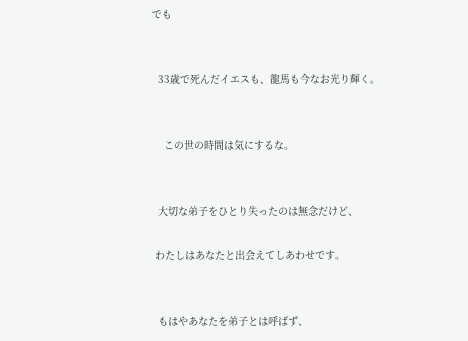でも


  33歳で死んだイエスも、龍馬も今なお光り輝く。


    この世の時間は気にするな。


  大切な弟子をひとり失ったのは無念だけど、

 わたしはあなたと出会えてしあわせです。


  もはやあなたを弟子とは呼ばず、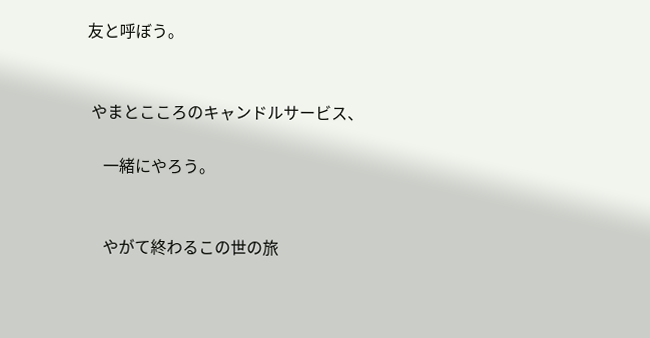友と呼ぼう。


 やまとこころのキャンドルサービス、

    一緒にやろう。


    やがて終わるこの世の旅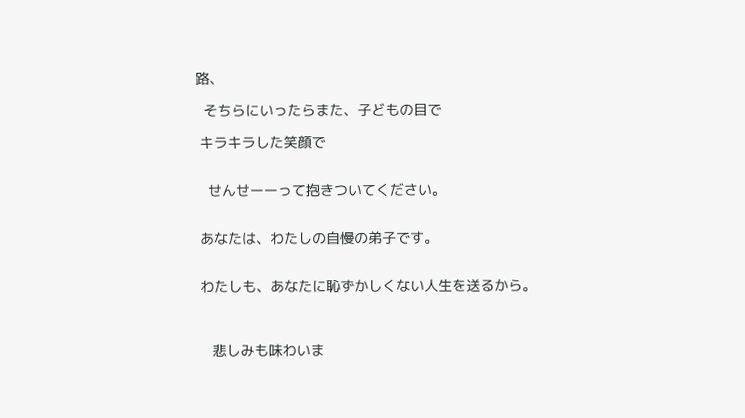路、

  そちらにいったらまた、子どもの目で

 キラキラした笑顔で


   せんせーーって抱きついてください。


 あなたは、わたしの自慢の弟子です。


 わたしも、あなたに恥ずかしくない人生を送るから。



    悲しみも味わいま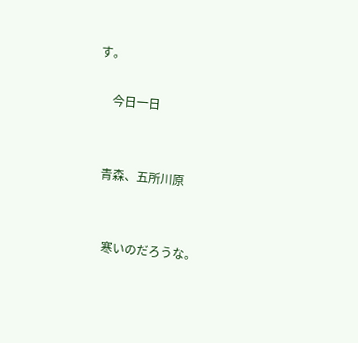す。

     今日一日


   青森、五所川原


     寒いのだろうな。